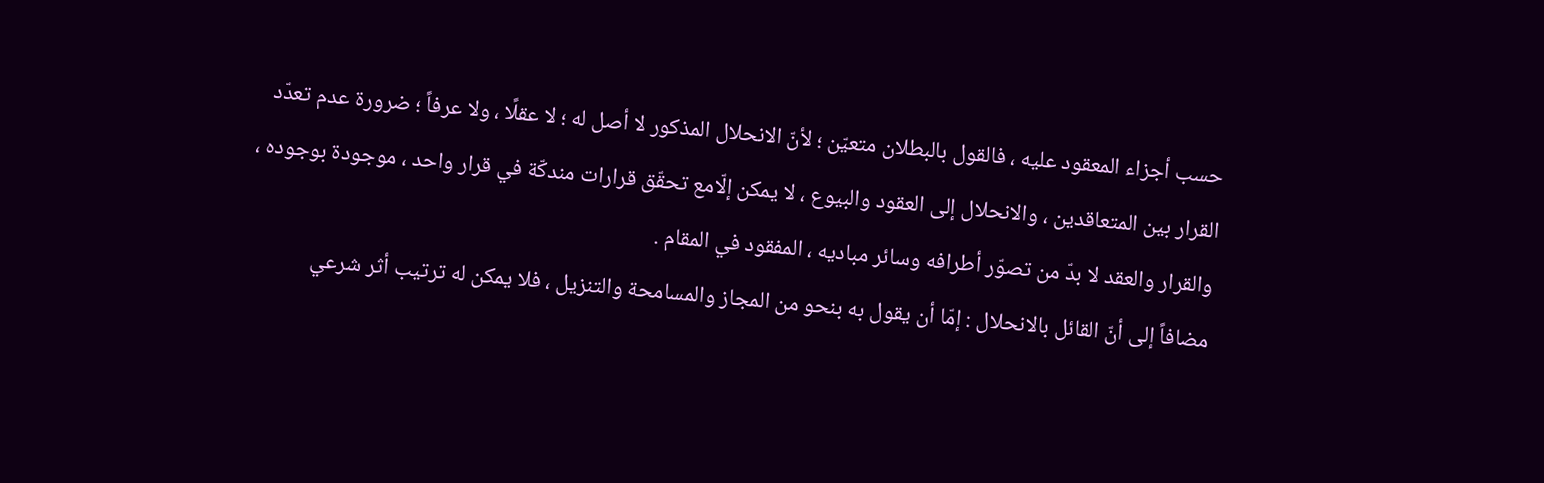حسب أجزاء المعقود عليه ، فالقول بالبطلان متعيّن ؛ لأنّ الانحلال المذكور لا أصل له ؛ لا عقلًا ، ولا عرفاً ؛ ضرورة عدم تعدّد القرار بين المتعاقدين ، والانحلال إلى العقود والبيوع ، لا يمكن إلّامع تحقّق قرارات مندكّة في قرار واحد ، موجودة بوجوده ، والقرار والعقد لا بدّ من تصوّر أطرافه وسائر مباديه ، المفقود في المقام .
مضافاً إلى أنّ القائل بالانحلال : إمّا أن يقول به بنحو من المجاز والمسامحة والتنزيل ، فلا يمكن له ترتيب أثر شرعي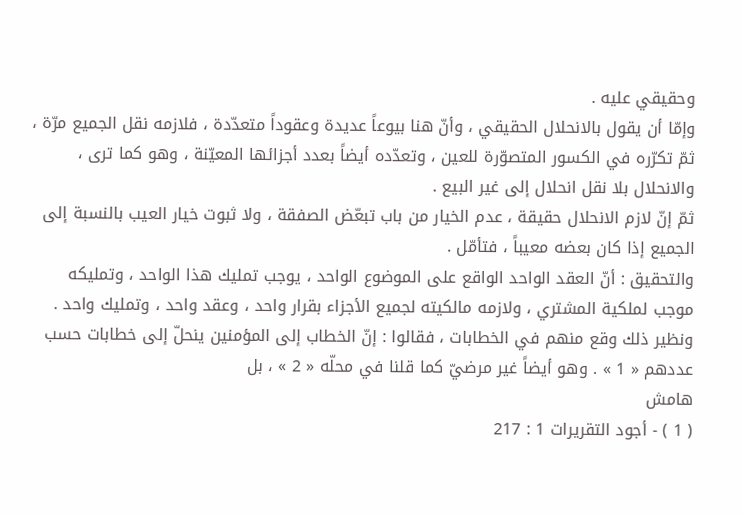وحقيقي عليه .
وإمّا أن يقول بالانحلال الحقيقي ، وأنّ هنا بيوعاً عديدة وعقوداً متعدّدة ، فلازمه نقل الجميع مرّة ، ثمّ تكرّره في الكسور المتصوّرة للعين ، وتعدّده أيضاً بعدد أجزائها المعيّنة ، وهو كما ترى ، والانحلال بلا نقل انحلال إلى غير البيع .
ثمّ إنّ لازم الانحلال حقيقة ، عدم الخيار من باب تبعّض الصفقة ، ولا ثبوت خيار العيب بالنسبة إلى الجميع إذا كان بعضه معيباً ، فتأمّل .
والتحقيق : أنّ العقد الواحد الواقع على الموضوع الواحد ، يوجب تمليك هذا الواحد ، وتمليكه موجب لملكية المشتري ، ولازمه مالكيته لجميع الأجزاء بقرار واحد ، وعقد واحد ، وتمليك واحد .
ونظير ذلك وقع منهم في الخطابات ، فقالوا : إنّ الخطاب إلى المؤمنين ينحلّ إلى خطابات حسب عددهم « 1 » . وهو أيضاً غير مرضيّ كما قلنا في محلّه « 2 » ، بل
هامش
( 1 ) - أجود التقريرات 1 : 217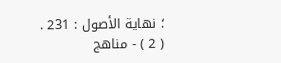؛ نهاية الأصول : 231 .
( 2 ) - مناهج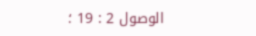الوصول 2 : 19 ؛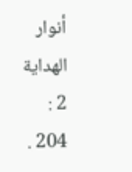أنوار الهداية 2 : 204 .